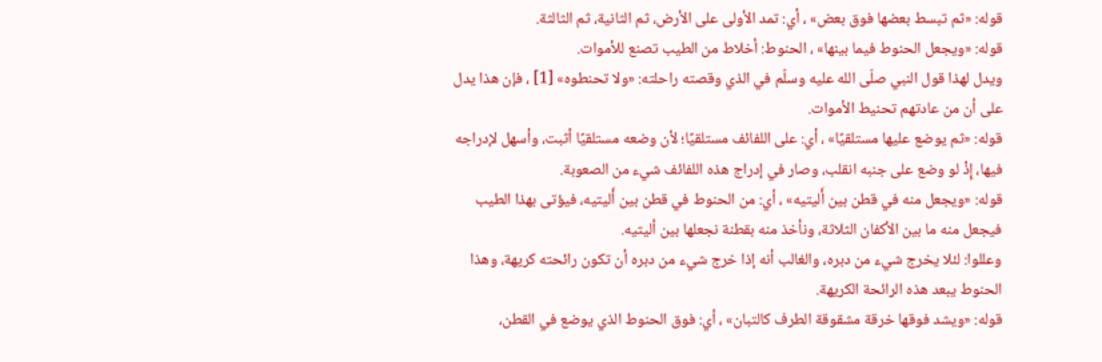قوله: «ثم تبسط بعضها فوق بعض» ، أي: تمد الأولى على الأرض، ثم الثانية، ثم الثالثة.
قوله: «ويجعل الحنوط فيما بينها» ، الحنوط: أخلاط من الطيب تصنع للأموات.
ويدل لهذا قول النبي صلّى الله عليه وسلّم في الذي وقصته راحلته: «ولا تحنطوه» [1] ، فإن هذا يدل على أن من عادتهم تحنيط الأموات.
قوله: «ثم يوضع عليها مستلقيًا» ، أي: على اللفائف مستلقيًا؛ لأن وضعه مستلقيًا أثبت، وأسهل لإدراجه فيها، إِذْ لو وضع على جنبه انقلب، وصار في إدراج هذه اللفائف شيء من الصعوبة.
قوله: «ويجعل منه في قطن بين أَليتيه» ، أي: من الحنوط في قطن بين أَليتيه، فيؤتى بهذا الطيب فيجعل منه ما بين الأكفان الثلاثة، ونأخذ منه بقطنة نجعلها بين أليتيه.
وعللوا: لئلا يخرج شيء من دبره، والغالب أنه إذا خرج شيء من دبره أن تكون رائحته كريهة، وهذا الحنوط يبعد هذه الرائحة الكريهة.
قوله: «ويشد فوقها خرقة مشقوقة الطرف كالتبان» ، أي: فوق الحنوط الذي يوضع في القطن،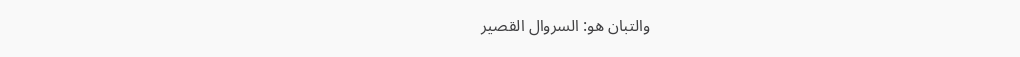والتبان هو: السروال القصير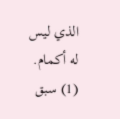الذي ليس له أكمام.
(1) سبق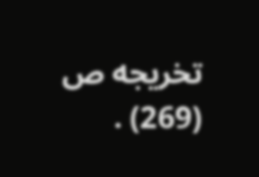تخريجه ص (269) .